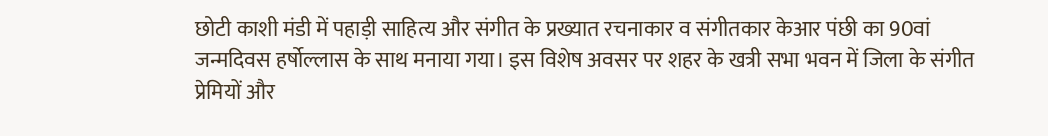छोटी काशी मंडी में पहाड़ी साहित्य और संगीत के प्रख्यात रचनाकार व संगीतकार केआर पंछी का 90वां जन्मदिवस हर्षोल्लास के साथ मनाया गया। इस विशेष अवसर पर शहर के खत्री सभा भवन में जिला के संगीत प्रेमियों और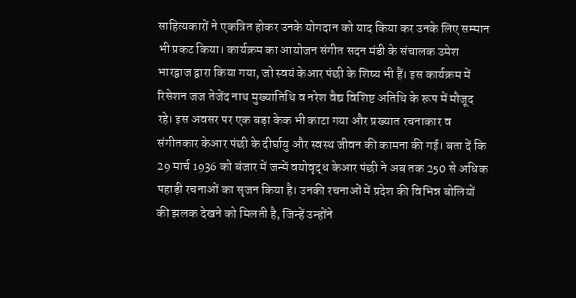साहित्यकारों ने एकत्रित होकर उनके योगदान को याद किया कर उनके लिए सम्मान भी प्रकट किया। कार्यक्रम का आयोजन संगीत सदन मंडी के संचालक उमेश भारद्वाज द्वारा किया गया, जो स्वयं केआर पंछी के शिष्य भी हैं। इस कार्यक्रम में रिसेशन जज तेजेंद नाथ मुख्यातिथि व नरेश वैद्य विशिष्ट अतिथि के रूप में मौजूद रहे। इस अवसर पर एक बड़ा केक भी काटा गया और प्रख्यात रचनाकार व संगीतकार केआर पंछी के दीर्घायु और स्वस्थ जीवन की कामना की गई। बता दें कि 29 मार्च 1936 को बंजार में जन्में वयोवृद्ध केआर पंछी ने अब तक 250 से अधिक पहाड़ी रचनाओं का सृजन किया है। उनकी रचनाओं में प्रदेश की विभिन्न बोलियों की झलक देखने को मिलती है, जिन्हें उन्होंने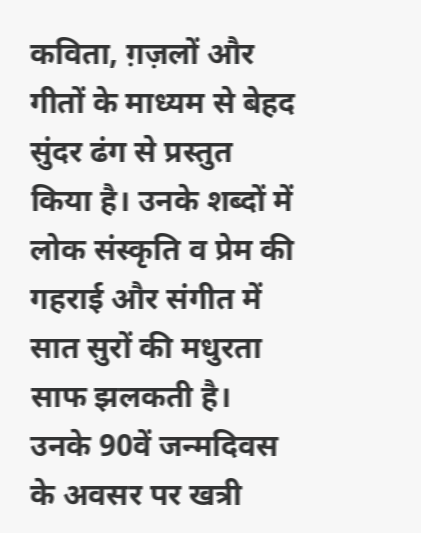कविता, ग़ज़लों और गीतों के माध्यम से बेहद सुंदर ढंग से प्रस्तुत किया है। उनके शब्दों में लोक संस्कृति व प्रेम की गहराई और संगीत में सात सुरों की मधुरता साफ झलकती है। उनके 90वें जन्मदिवस के अवसर पर खत्री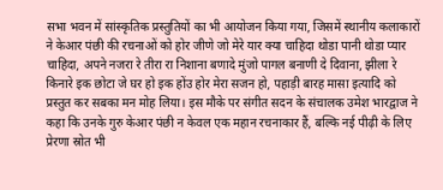सभा भवन में सांस्कृतिक प्रस्तुतियों का भी आयोजन किया गया, जिसमें स्थानीय कलाकारों ने केआर पंछी की रचनाओं को होर जीणे जो मेरे यार क्या चाहिदा थोडा पानी थोडा प्यार चाहिदा, अपने नजरा रे तीरा रा निशाना बणादे मुंजो पागल बनाणी दे दिवाना, झीला रे किनारे इक छोटा जे घर हो इक होंउ होर मेरा सजन हो, पहाड़ी बारह मासा इत्यादि को प्रस्तुत कर सबका मन मोह लिया। इस मौके पर संगीत सदन के संचालक उमेश भारद्वाज ने कहा कि उनके गुरु केआर पंछी न केवल एक महान रचनाकार हैं, बल्कि नई पीढ़ी के लिए प्रेरणा स्रोत भी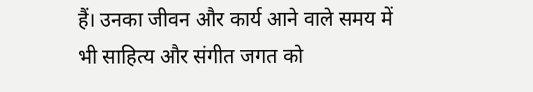हैं। उनका जीवन और कार्य आने वाले समय में भी साहित्य और संगीत जगत को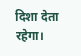दिशा देता रहेगा।